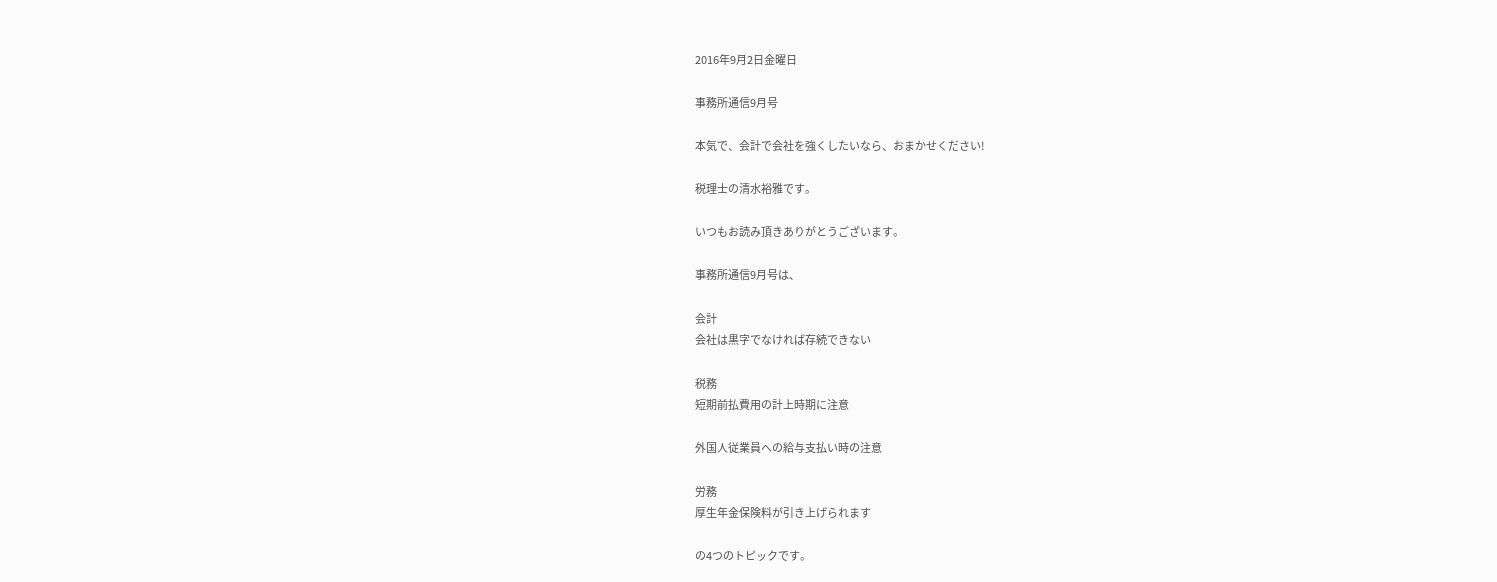2016年9月2日金曜日

事務所通信9月号

本気で、会計で会社を強くしたいなら、おまかせください!

税理士の清水裕雅です。

いつもお読み頂きありがとうございます。

事務所通信9月号は、

会計
会社は黒字でなければ存続できない

税務
短期前払費用の計上時期に注意

外国人従業員への給与支払い時の注意

労務
厚生年金保険料が引き上げられます

の4つのトピックです。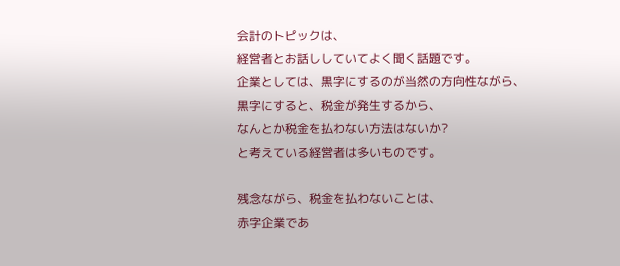会計のトピックは、
経営者とお話ししていてよく聞く話題です。
企業としては、黒字にするのが当然の方向性ながら、
黒字にすると、税金が発生するから、
なんとか税金を払わない方法はないか?
と考えている経営者は多いものです。

残念ながら、税金を払わないことは、
赤字企業であ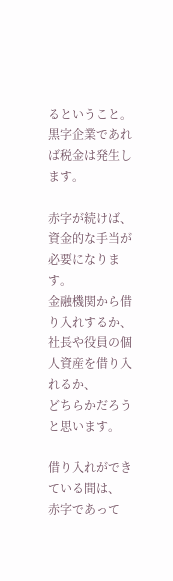るということ。
黒字企業であれば税金は発生します。

赤字が続けば、
資金的な手当が必要になります。
金融機関から借り入れするか、
社長や役員の個人資産を借り入れるか、
どちらかだろうと思います。

借り入れができている間は、
赤字であって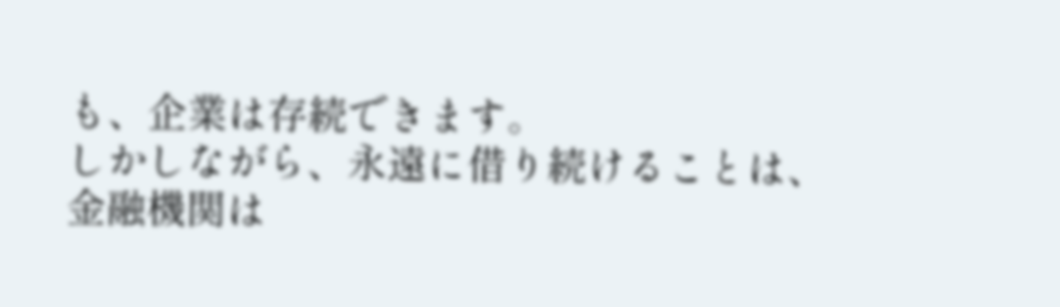も、企業は存続できます。
しかしながら、永遠に借り続けることは、
金融機関は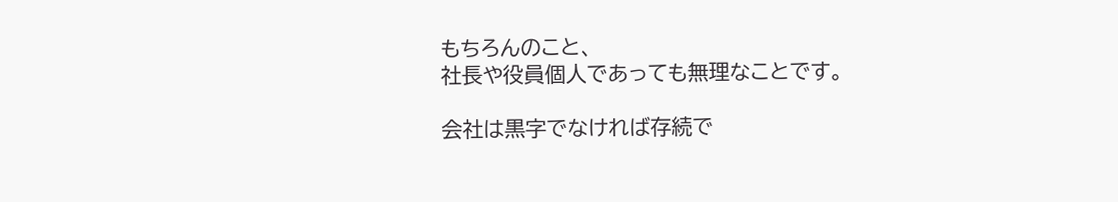もちろんのこと、
社長や役員個人であっても無理なことです。

会社は黒字でなければ存続で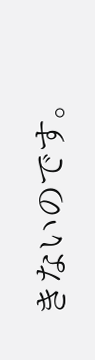きないのです。